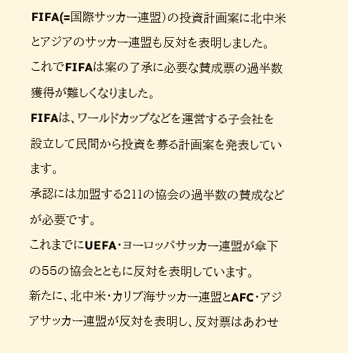FIFA(=国際サッカー連盟)の投資計画案に北中米とアジアのサッカー連盟も反対を表明しました。
これでFIFAは案の了承に必要な賛成票の過半数獲得が難しくなりました。
FIFAは、ワールドカップなどを運営する子会社を設立して民間から投資を募る計画案を発表しています。
承認には加盟する211の協会の過半数の賛成などが必要です。
これまでにUEFA・ヨーロッパサッカー連盟が傘下の55の協会とともに反対を表明しています。
新たに、北中米・カリブ海サッカー連盟とAFC・アジアサッカー連盟が反対を表明し、反対票はあわせ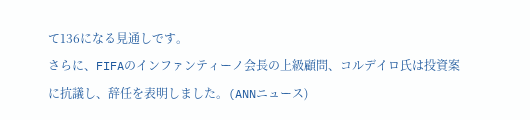て136になる見通しです。
さらに、FIFAのインファンティーノ会長の上級顧問、コルデイロ氏は投資案に抗議し、辞任を表明しました。(ANNニュース)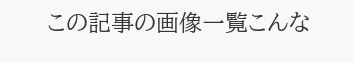この記事の画像一覧こんな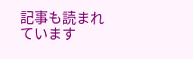記事も読まれています